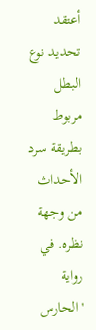أعتقد تحديد نوع البطل مربوط بطريقة سرد الأحداث من وجهة نظره. في رواية 'الحارس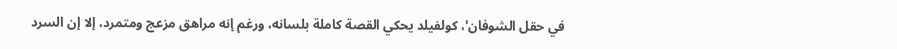في حقل الشوفان'، كولفيلد يحكي القصة كاملة بلسانه، ورغم إنه مراهق مزعج ومتمرد، إلا إن السرد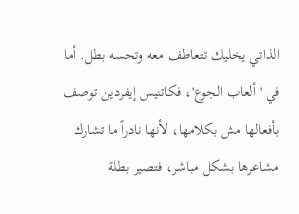الذاتي يخليك تتعاطف معه وتحسه بطل. أما في 'ألعاب الجوع'، فكاتنيس إيفردين توصف بأفعالها مش بكلامها، لأنها نادراً ما تشارك مشاعرها بشكل مباشر، فتصير بطلة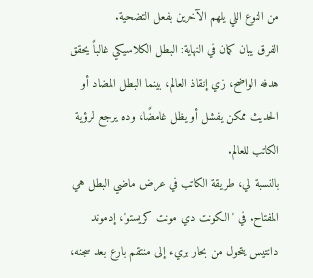من النوع اللي يلهم الآخرين بفعل التضحية.
الفرق يبان كمان في النهاية: البطل الكلاسيكي غالباً يحقق هدفه الواضح، زي إنقاذ العالم، بينما البطل المضاد أو الحديث ممكن يفشل أو يظل غامضًا، وده يرجع لرؤية الكاتب للعالم.
بالنسبة لي، طريقة الكاتب في عرض ماضي البطل هي المفتاح. في 'الكونت دي مونت كريستو'، إدموند دانتيس يتحول من بحار بريء إلى منتقم بارع بعد سجنه،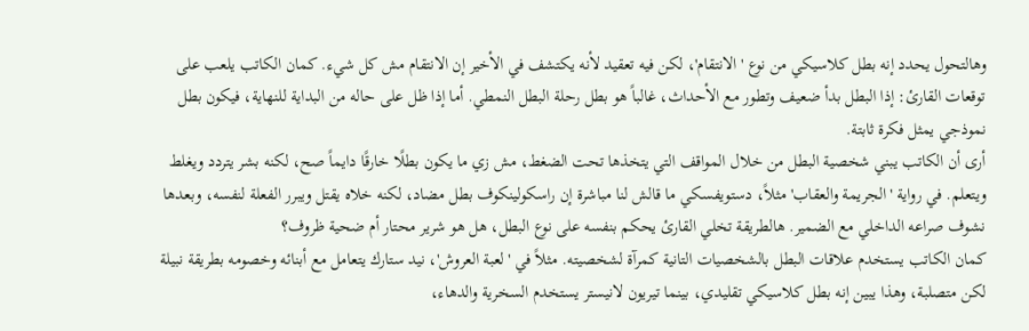وهالتحول يحدد إنه بطل كلاسيكي من نوع 'الانتقام'، لكن فيه تعقيد لأنه يكتشف في الأخير إن الانتقام مش كل شيء. كمان الكاتب يلعب على توقعات القارئ: إذا البطل بدأ ضعيف وتطور مع الأحداث، غالباً هو بطل رحلة البطل النمطي. أما إذا ظل على حاله من البداية للنهاية، فيكون بطل نموذجي يمثل فكرة ثابتة.
أرى أن الكاتب يبني شخصية البطل من خلال المواقف التي يتخذها تحت الضغط، مش زي ما يكون بطلًا خارقًا دايماً صح، لكنه بشر يتردد ويغلط ويتعلم. في رواية 'الجريمة والعقاب' مثلاً، دستويفسكي ما قالش لنا مباشرة إن راسكولينكوف بطل مضاد، لكنه خلاه يقتل ويبرر الفعلة لنفسه، وبعدها نشوف صراعه الداخلي مع الضمير. هالطريقة تخلي القارئ يحكم بنفسه على نوع البطل، هل هو شرير محتار أم ضحية ظروف؟
كمان الكاتب يستخدم علاقات البطل بالشخصيات التانية كمرآة لشخصيته. مثلاً في 'لعبة العروش'، نيد ستارك يتعامل مع أبنائه وخصومه بطريقة نبيلة لكن متصلبة، وهذا يبين إنه بطل كلاسيكي تقليدي، بينما تيريون لانيستر يستخدم السخرية والدهاء،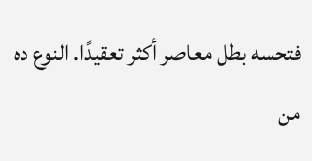فتحسه بطل معاصر أكثر تعقيدًا. النوع ده من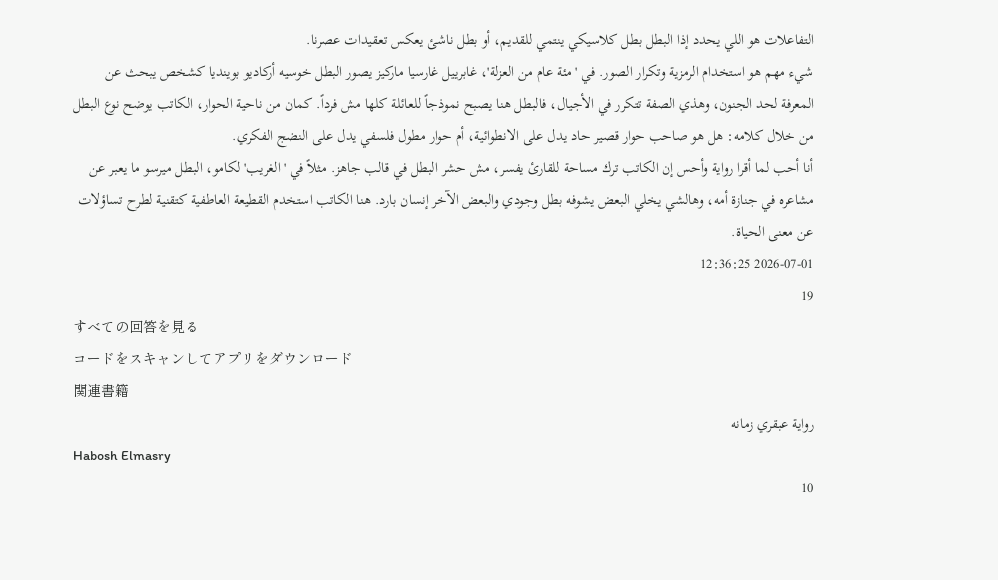التفاعلات هو اللي يحدد إذا البطل بطل كلاسيكي ينتمي للقديم، أو بطل ناشئ يعكس تعقيدات عصرنا.
شيء مهم هو استخدام الرمزية وتكرار الصور. في 'مئة عام من العزلة'، غابرييل غارسيا ماركيز يصور البطل خوسيه أركاديو بوينديا كشخص يبحث عن المعرفة لحد الجنون، وهذي الصفة تتكرر في الأجيال، فالبطل هنا يصبح نموذجاً للعائلة كلها مش فرداً. كمان من ناحية الحوار، الكاتب يوضح نوع البطل من خلال كلامه: هل هو صاحب حوار قصير حاد يدل على الانطوائية، أم حوار مطول فلسفي يدل على النضج الفكري.
أنا أحب لما أقرا رواية وأحس إن الكاتب ترك مساحة للقارئ يفسر، مش حشر البطل في قالب جاهز. مثلاً في 'الغريب' لكامو، البطل ميرسو ما يعبر عن مشاعره في جنازة أمه، وهالشي يخلي البعض يشوفه بطل وجودي والبعض الآخر إنسان بارد. هنا الكاتب استخدم القطيعة العاطفية كتقنية لطرح تساؤلات عن معنى الحياة.
2026-07-01 12:36:25
19
すべての回答を見る
コードをスキャンしてアプリをダウンロード
関連書籍
رواية عبقري زمانه
Habosh Elmasry
10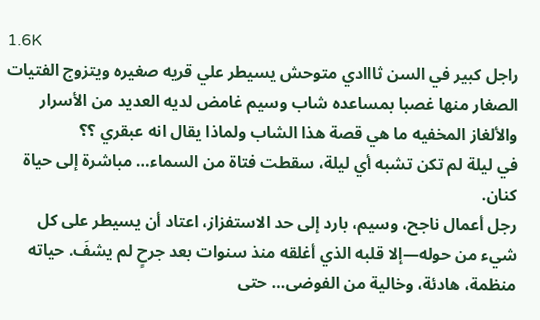1.6K
راجل كبير في السن ثااادي متوحش يسيطر علي قريه صغيره ويتزوج الفتيات الصغار منها غصبا بمساعده شاب وسيم غامض لديه العديد من الأسرار والألغاز المخفيه ما هي قصة هذا الشاب ولماذا يقال انه عبقري ؟؟
في ليلة لم تكن تشبه أي ليلة، سقطت فتاة من السماء… مباشرة إلى حياة كنان.
رجل أعمال ناجح، وسيم، بارد إلى حد الاستفزاز، اعتاد أن يسيطر على كل شيء من حوله—إلا قلبه الذي أغلقه منذ سنوات بعد جرحٍ لم يشفَ. حياته منظمة، هادئة، وخالية من الفوضى… حتى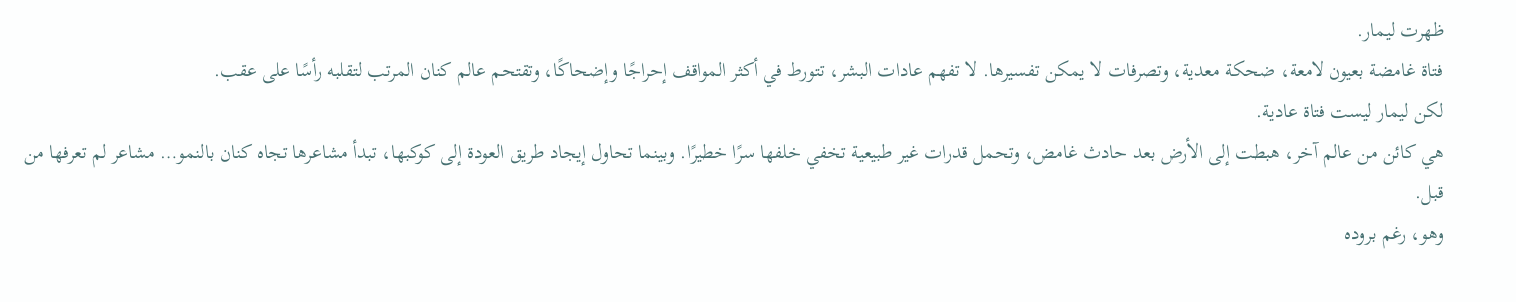ظهرت ليمار.
فتاة غامضة بعيون لامعة، ضحكة معدية، وتصرفات لا يمكن تفسيرها. لا تفهم عادات البشر، تتورط في أكثر المواقف إحراجًا وإضحاكًا، وتقتحم عالم كنان المرتب لتقلبه رأسًا على عقب.
لكن ليمار ليست فتاة عادية.
هي كائن من عالم آخر، هبطت إلى الأرض بعد حادث غامض، وتحمل قدرات غير طبيعية تخفي خلفها سرًا خطيرًا. وبينما تحاول إيجاد طريق العودة إلى كوكبها، تبدأ مشاعرها تجاه كنان بالنمو… مشاعر لم تعرفها من قبل.
وهو، رغم بروده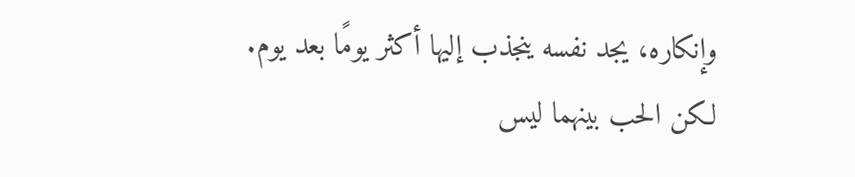وإنكاره، يجد نفسه ينجذب إليها أكثر يومًا بعد يوم.
لكن الحب بينهما ليس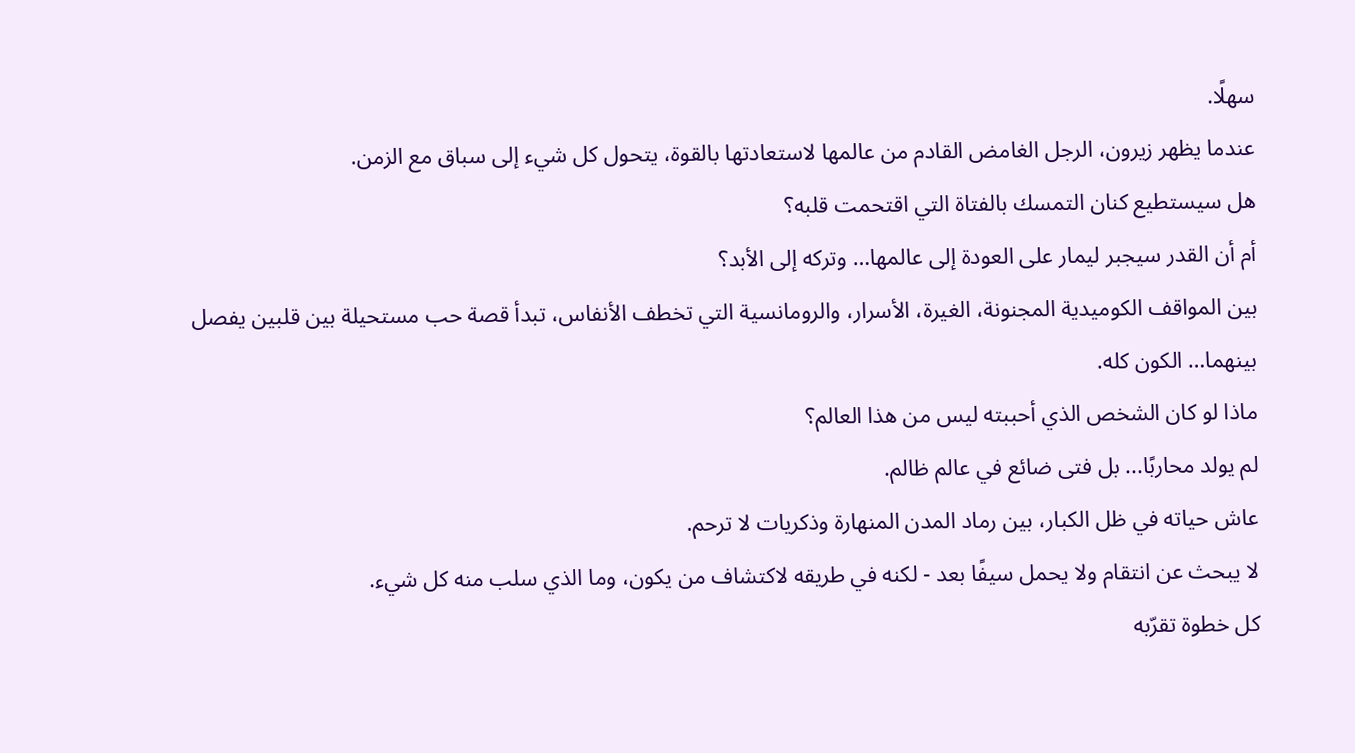سهلًا.
عندما يظهر زيرون، الرجل الغامض القادم من عالمها لاستعادتها بالقوة، يتحول كل شيء إلى سباق مع الزمن.
هل سيستطيع كنان التمسك بالفتاة التي اقتحمت قلبه؟
أم أن القدر سيجبر ليمار على العودة إلى عالمها… وتركه إلى الأبد؟
بين المواقف الكوميدية المجنونة، الغيرة، الأسرار، والرومانسية التي تخطف الأنفاس، تبدأ قصة حب مستحيلة بين قلبين يفصل بينهما… الكون كله.
ماذا لو كان الشخص الذي أحببته ليس من هذا العالم؟
لم يولد محاربًا... بل فتى ضائع في عالم ظالم.
عاش حياته في ظل الكبار، بين رماد المدن المنهارة وذكريات لا ترحم.
لا يبحث عن انتقام ولا يحمل سيفًا بعد - لكنه في طريقه لاكتشاف من يكون، وما الذي سلب منه كل شيء.
كل خطوة تقرّبه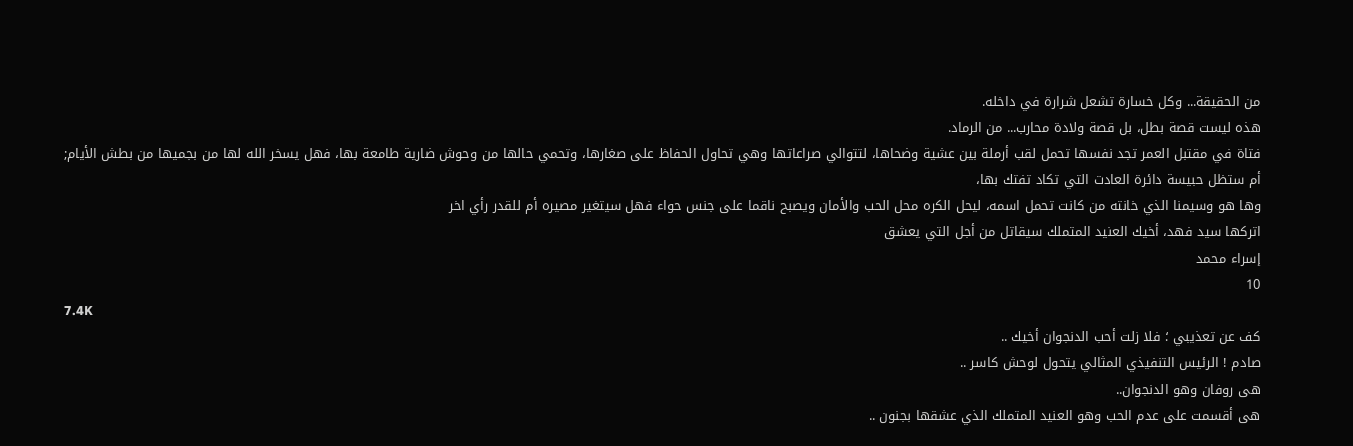من الحقيقة... وكل خسارة تشعل شرارة في داخله.
هذه ليست قصة بطل، بل قصة ولادة محارب... من الرماد.
فتاة في مقتبل العمر تجد نفسها تحمل لقب أرملة بين عشية وضحاها، لتتوالي صراعاتها وهي تحاول الحفاظ على صغارها، وتحمي حالها من وحوش ضارية طامعة بها، فهل يسخر الله لها من بجميها من بطش الأيام; أم ستظل حبيسة دائرة العادت التي تكاد تفتك بها،
وها هو وسيمنا الذي خانته من كانت تحمل اسمه، ليحل الكره محل الحب والأمان ويصبح ناقما على جنس حواء فهل سيتغير مصيره أم للقدر رأي اخر
اتركها سيد فهد، أخيك العنيد المتملك سيقاتل من أجل التي يعشق
إسراء محمد
10
7.4K
كف عن تعذيبي ؛ فلا زلت أحب الدنجوان أخيك ..
صادم ! الرئيس التنفيذي المثالي يتحول لوحش كاسر ..
هى روفان وهو الدنجوان..
هى أقسمت على عدم الحب وهو العنيد المتملك الذي عشقها بجنون ..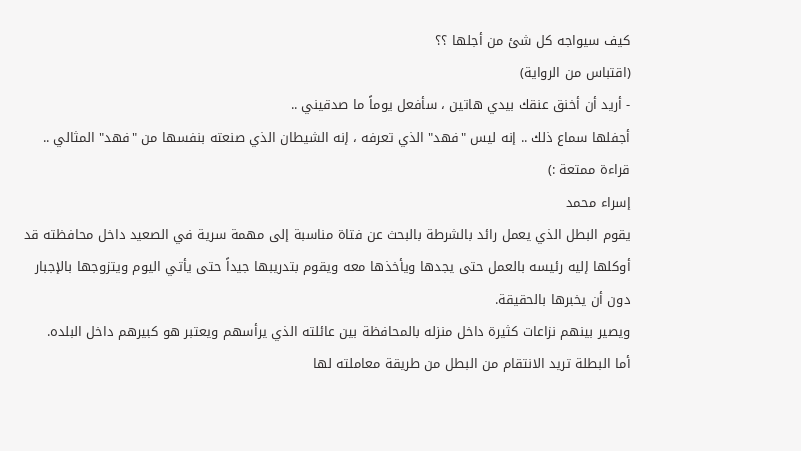كيف سيواجه كل شئ من أجلها ؟؟
(اقتباس من الرواية)
- أريد أن أخنق عنقك بيدي هاتين ، سأفعل يوماً ما صدقيني ..
أجفلها سماع ذلك .. إنه ليس "فهد" الذي تعرفه ، إنه الشيطان الذي صنعته بنفسها من "فهد" المثالي ..
قراءة ممتعة :)
إسراء محمد
يقوم البطل الذي يعمل رائد بالشرطة بالبحث عن فتاة مناسبة إلى مهمة سرية في الصعيد داخل محافظته قد أوكلها إليه رئيسه بالعمل حتى يجدها ويأخذها معه ويقوم بتدريبها جيداً حتى يأتي اليوم ويتزوجها بالإجبار دون أن يخبرها بالحقيقة.
ويصير بينهم نزاعات كثيرة داخل منزله بالمحافظة بين عائلته الذي يرأسهم ويعتبر هو كبيرهم داخل البلده.
أما البطلة تريد الانتقام من البطل من طريقة معاملته لها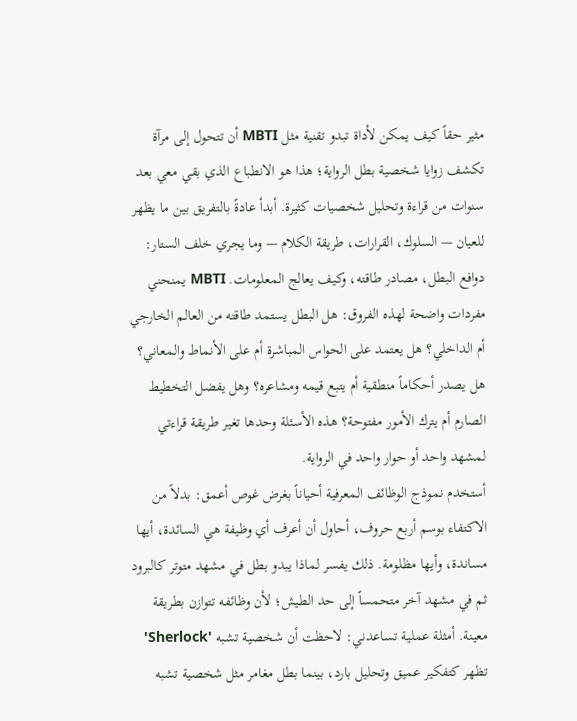مثير حقاً كيف يمكن لأداة تبدو تقنية مثل MBTI أن تتحول إلى مرآة تكشف زوايا شخصية بطل الرواية؛ هذا هو الانطباع الذي بقي معي بعد سنوات من قراءة وتحليل شخصيات كثيرة. أبدأ عادةً بالتفريق بين ما يظهر للعيان — السلوك، القرارات، طريقة الكلام — وما يجري خلف الستار: دوافع البطل، مصادر طاقته، وكيف يعالج المعلومات. MBTI يمنحني مفردات واضحة لهذه الفروق: هل البطل يستمد طاقته من العالم الخارجي أم الداخلي؟ هل يعتمد على الحواس المباشرة أم على الأنماط والمعاني؟ هل يصدر أحكاماً منطقية أم يتبع قيمه ومشاعره؟ وهل يفضل التخطيط الصارم أم يترك الأمور مفتوحة؟ هذه الأسئلة وحدها تغير طريقة قراءتي لمشهد واحد أو حوار واحد في الرواية.
أستخدم نموذج الوظائف المعرفية أحياناً بغرض غوص أعمق: بدلاً من الاكتفاء بوسم أربع حروف، أحاول أن أعرف أي وظيفة هي السائدة، أيها مساندة، وأيها مظلومة. ذلك يفسر لماذا يبدو بطل في مشهد متوتر كالبرود ثم في مشهد آخر متحمساً إلى حد الطيش؛ لأن وظائفه تتوازن بطريقة معينة. أمثلة عملية تساعدني: لاحظت أن شخصية تشبه 'Sherlock' تظهر كتفكير عميق وتحليل بارد، بينما بطل مغامر مثل شخصية تشبه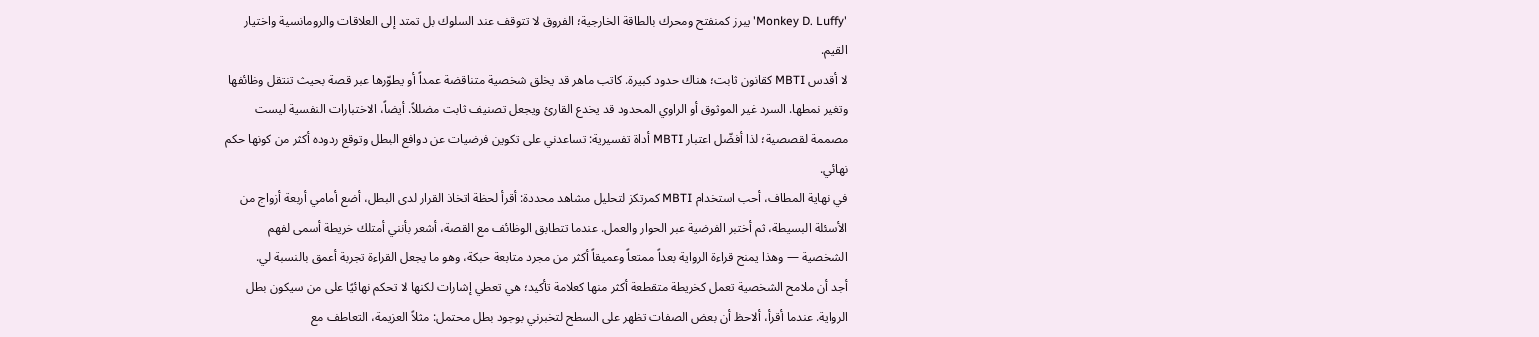'Monkey D. Luffy' يبرز كمنفتح ومحرك بالطاقة الخارجية؛ الفروق لا تتوقف عند السلوك بل تمتد إلى العلاقات والرومانسية واختيار القيم.
لا أقدس MBTI كقانون ثابت؛ هناك حدود كبيرة. كاتب ماهر قد يخلق شخصية متناقضة عمداً أو يطوّرها عبر قصة بحيث تنتقل وظائفها وتغير نمطها. السرد غير الموثوق أو الراوي المحدود قد يخدع القارئ ويجعل تصنيف ثابت مضللاً. أيضاً، الاختبارات النفسية ليست مصممة لقصصية؛ لذا أفضّل اعتبار MBTI أداة تفسيرية: تساعدني على تكوين فرضيات عن دوافع البطل وتوقع ردوده أكثر من كونها حكم نهائي.
في نهاية المطاف، أحب استخدام MBTI كمرتكز لتحليل مشاهد محددة: أقرأ لحظة اتخاذ القرار لدى البطل، أضع أمامي أربعة أزواج من الأسئلة البسيطة، ثم أختبر الفرضية عبر الحوار والعمل. عندما تتطابق الوظائف مع القصة، أشعر بأنني أمتلك خريطة أسمى لفهم الشخصية — وهذا يمنح قراءة الرواية بعداً ممتعاً وعميقاً أكثر من مجرد متابعة حبكة، وهو ما يجعل القراءة تجربة أعمق بالنسبة لي.
أجد أن ملامح الشخصية تعمل كخريطة متقطعة أكثر منها كعلامة تأكيد؛ هي تعطي إشارات لكنها لا تحكم نهائيًا على من سيكون بطل الرواية. عندما أقرأ، ألاحظ أن بعض الصفات تظهر على السطح لتخبرني بوجود بطل محتمل: مثلاً العزيمة، التعاطف مع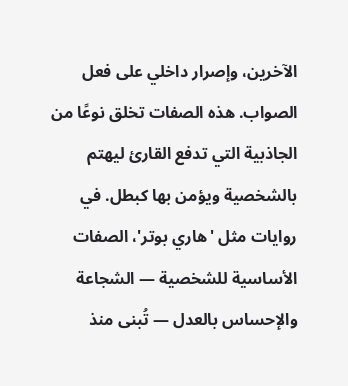الآخرين، وإصرار داخلي على فعل الصواب. هذه الصفات تخلق نوعًا من الجاذبية التي تدفع القارئ ليهتم بالشخصية ويؤمن بها كبطل. في روايات مثل 'هاري بوتر'، الصفات الأساسية للشخصية — الشجاعة والإحساس بالعدل — تُبنى منذ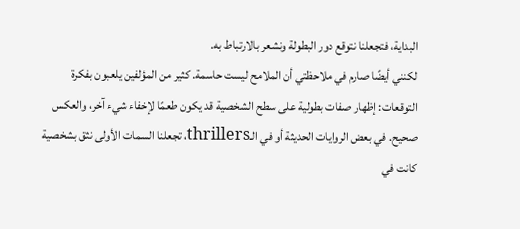البداية، فتجعلنا نتوقع دور البطولة ونشعر بالارتباط به.
لكنني أيضًا صارم في ملاحظتي أن الملامح ليست حاسمة. كثير من المؤلفين يلعبون بفكرة التوقعات: إظهار صفات بطولية على سطح الشخصية قد يكون طعمًا لإخفاء شيء آخر، والعكس صحيح. في بعض الروايات الحديثة أو في الـthrillers، تجعلنا السمات الأولى نثق بشخصية كانت في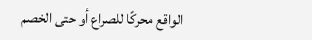الواقع محركًا للصراع أو حتى الخصم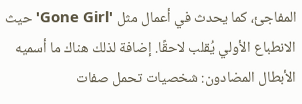المفاجئ، كما يحدث في أعمال مثل 'Gone Girl' حيث الانطباع الأولي يُقلب لاحقًا. إضافة لذلك هناك ما أسميه الأبطال المضادون: شخصيات تحمل صفات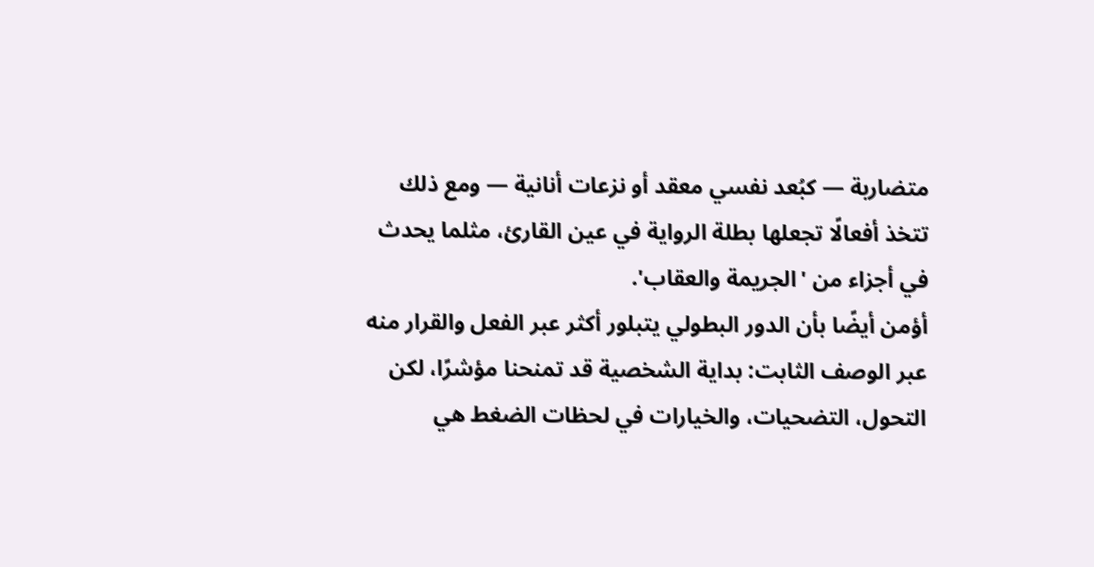متضاربة — كبُعد نفسي معقد أو نزعات أنانية — ومع ذلك تتخذ أفعالًا تجعلها بطلة الرواية في عين القارئ، مثلما يحدث في أجزاء من 'الجريمة والعقاب'.
أؤمن أيضًا بأن الدور البطولي يتبلور أكثر عبر الفعل والقرار منه عبر الوصف الثابت: بداية الشخصية قد تمنحنا مؤشرًا، لكن التحول، التضحيات، والخيارات في لحظات الضغط هي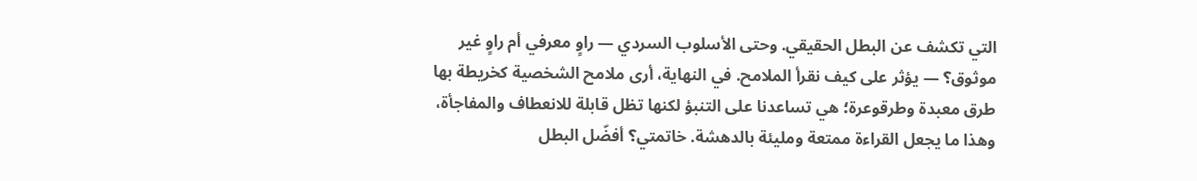التي تكشف عن البطل الحقيقي. وحتى الأسلوب السردي — راوٍ معرفي أم راوٍ غير موثوق؟ — يؤثر على كيف نقرأ الملامح. في النهاية، أرى ملامح الشخصية كخريطة بها طرق معبدة وطرقوعرة؛ هي تساعدنا على التنبؤ لكنها تظل قابلة للانعطاف والمفاجأة، وهذا ما يجعل القراءة ممتعة ومليئة بالدهشة. خاتمتي؟ أفضّل البطل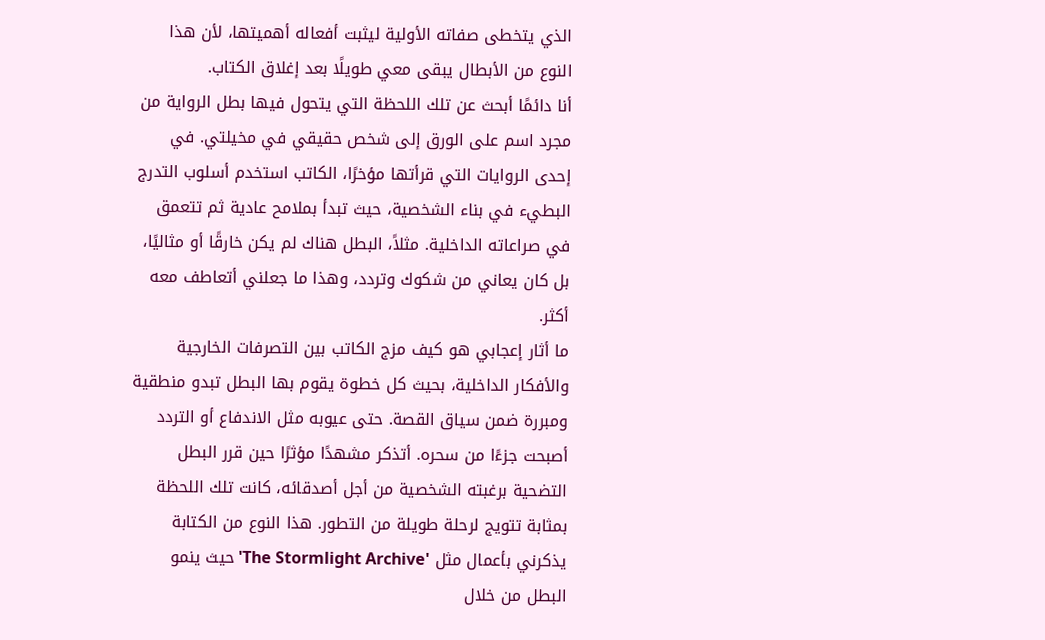الذي يتخطى صفاته الأولية ليثبت أفعاله أهميتها، لأن هذا النوع من الأبطال يبقى معي طويلًا بعد إغلاق الكتاب.
أنا دائمًا أبحث عن تلك اللحظة التي يتحول فيها بطل الرواية من مجرد اسم على الورق إلى شخص حقيقي في مخيلتي. في إحدى الروايات التي قرأتها مؤخرًا، الكاتب استخدم أسلوب التدرج البطيء في بناء الشخصية، حيث تبدأ بملامح عادية ثم تتعمق في صراعاته الداخلية. مثلاً، البطل هناك لم يكن خارقًا أو مثاليًا، بل كان يعاني من شكوك وتردد، وهذا ما جعلني أتعاطف معه أكثر.
ما أثار إعجابي هو كيف مزج الكاتب بين التصرفات الخارجية والأفكار الداخلية، بحيث كل خطوة يقوم بها البطل تبدو منطقية ومبررة ضمن سياق القصة. حتى عيوبه مثل الاندفاع أو التردد أصبحت جزءًا من سحره. أتذكر مشهدًا مؤثرًا حين قرر البطل التضحية برغبته الشخصية من أجل أصدقائه، كانت تلك اللحظة بمثابة تتويج لرحلة طويلة من التطور. هذا النوع من الكتابة يذكرني بأعمال مثل 'The Stormlight Archive' حيث ينمو البطل من خلال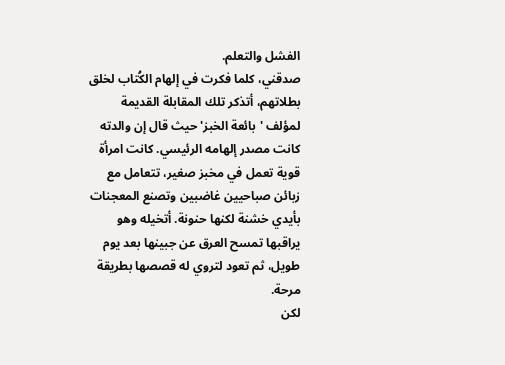الفشل والتعلم.
صدقني، كلما فكرت في إلهام الكُتاب لخلق بطلاتهم، أتذكر تلك المقابلة القديمة لمؤلف 'بائعة الخبز' حيث قال إن والدته كانت مصدر إلهامه الرئيسي. كانت امرأة قوية تعمل في مخبز صغير، تتعامل مع زبائن صباحيين غاضبين وتصنع المعجنات بأيدي خشنة لكنها حنونة. أتخيله وهو يراقبها تمسح العرق عن جبينها بعد يوم طويل، ثم تعود لتروي له قصصها بطريقة مرحة.
لكن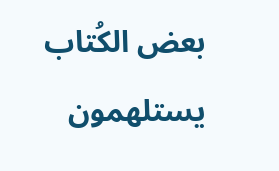بعض الكُتاب يستلهمون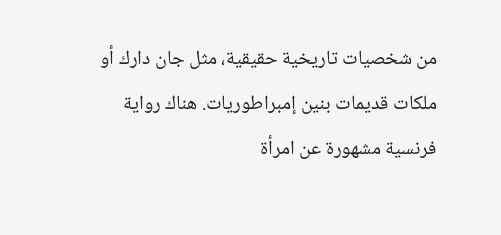من شخصيات تاريخية حقيقية، مثل جان دارك أو ملكات قديمات بنين إمبراطوريات. هناك رواية فرنسية مشهورة عن امرأة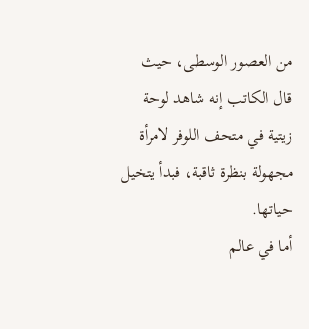من العصور الوسطى، حيث قال الكاتب إنه شاهد لوحة زيتية في متحف اللوفر لامرأة مجهولة بنظرة ثاقبة، فبدأ يتخيل حياتها.
أما في عالم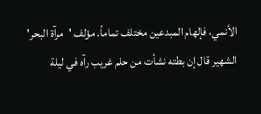الأنمي، فإلهام المبدعين مختلف تماماً. مؤلف 'مرآة البحر' الشهير قال إن بطته نشأت من حلم غريب رآه في ليلة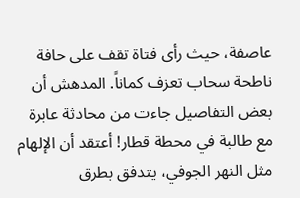عاصفة، حيث رأى فتاة تقف على حافة ناطحة سحاب تعزف كماناً. المدهش أن بعض التفاصيل جاءت من محادثة عابرة مع طالبة في محطة قطار! أعتقد أن الإلهام مثل النهر الجوفي، يتدفق بطرق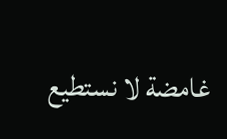غامضة لا نستطيع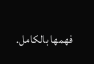فهمها بالكامل.